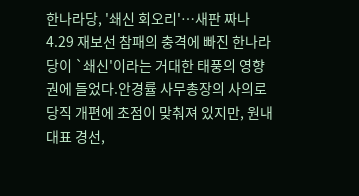한나라당, '쇄신 회오리'…새판 짜나 4.29 재보선 참패의 충격에 빠진 한나라당이 `쇄신'이라는 거대한 태풍의 영향권에 들었다.안경률 사무총장의 사의로 당직 개편에 초점이 맞춰져 있지만, 원내대표 경선,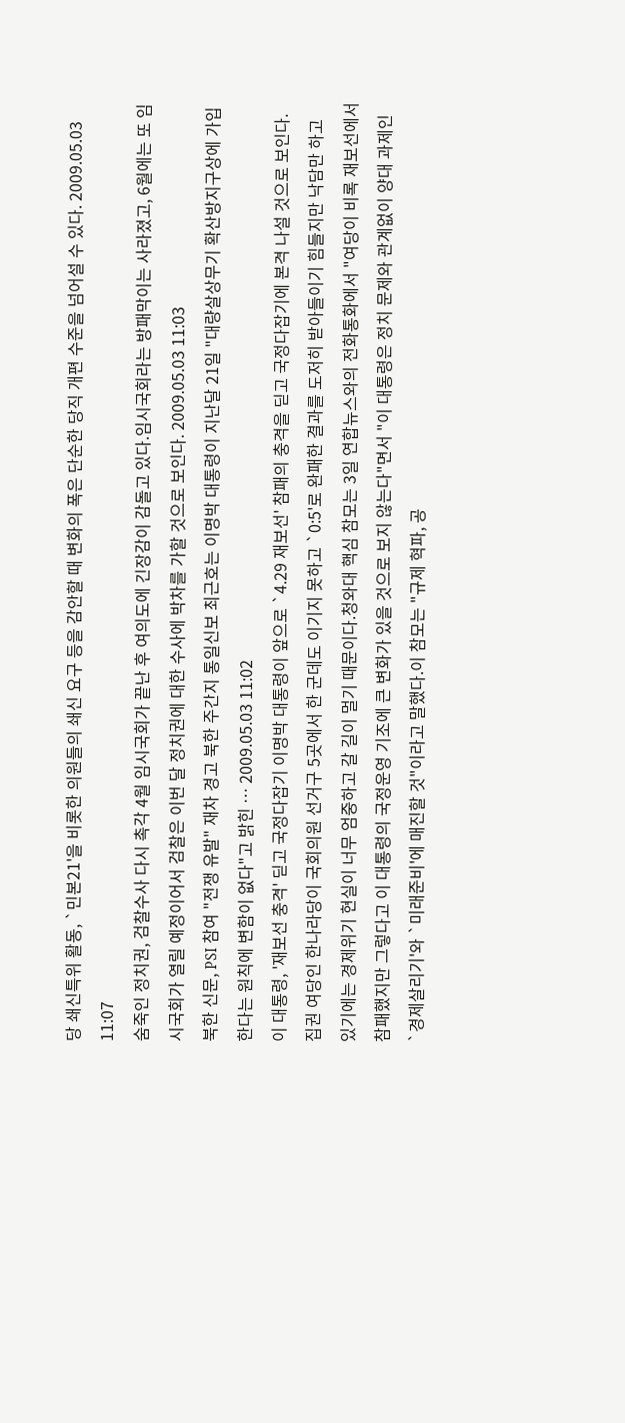당 쇄신특위 활동, `민본21'을 비롯한 의원들의 쇄신 요구 등을 감안할 때 변화의 폭은 단순한 당직 개편 수준을 넘어설 수 있다. 2009.05.03 11:07
숨죽인 정치권, 검찰수사 다시 촉각 4월 임시국회가 끝난 후 여의도에 긴장감이 감돌고 있다.임시국회라는 방패막이는 사라졌고, 6월에는 또 임시국회가 열릴 예정이어서 검찰은 이번 달 정치권에 대한 수사에 박차를 가할 것으로 보인다. 2009.05.03 11:03
북한 신문, PSI 참여 "전쟁 유발" 재차 경고 북한 주간지 통일신보 최근호는 이명박 대통령이 지난달 21일 "대량살상무기 확산방지구상에 가입한다는 원칙에 변함이 없다"고 밝힌 … 2009.05.03 11:02
이 대통령, '재보선 충격' 딛고 국정다잡기 이명박 대통령이 앞으로 `4.29 재보선' 참패의 충격을 딛고 국정다잡기에 본격 나설 것으로 보인다. 집권 여당인 한나라당이 국회의원 선거구 5곳에서 한 군데도 이기지 못하고 `0:5'로 완패한 결과를 도저히 받아들이기 힘들지만 낙담만 하고 있기에는 경제위기 현실이 너무 엄중하고 갈 길이 멀기 때문이다.청와대 핵심 참모는 3일 연합뉴스와의 전화통화에서 "여당이 비록 재보선에서 참패했지만 그렇다고 이 대통령의 국정운영 기조에 큰 변화가 있을 것으로 보지 않는다"면서 "이 대통령은 정치 문제와 관계없이 양대 과제인 `경제살리기'와 `미래준비'에 매진할 것"이라고 말했다.이 참모는 "규제 혁파, 공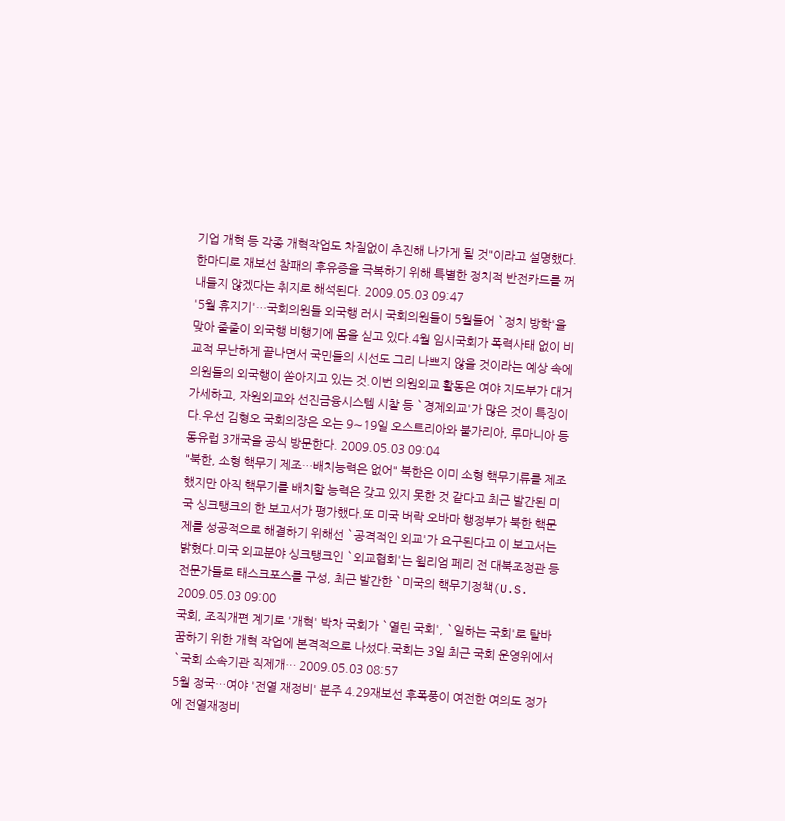기업 개혁 등 각종 개혁작업도 차질없이 추진해 나가게 될 것"이라고 설명했다.한마디로 재보선 참패의 후유증을 극복하기 위해 특별한 정치적 반전카드를 꺼내들지 않겠다는 취지로 해석된다. 2009.05.03 09:47
'5월 휴지기'…국회의원들 외국행 러시 국회의원들이 5월들어 `정치 방학'을 맞아 줄줄이 외국행 비행기에 몸을 싣고 있다.4월 임시국회가 폭력사태 없이 비교적 무난하게 끝나면서 국민들의 시선도 그리 나쁘지 않을 것이라는 예상 속에 의원들의 외국행이 쏟아지고 있는 것.이번 의원외교 활동은 여야 지도부가 대거 가세하고, 자원외교와 선진금융시스템 시찰 등 `경제외교'가 많은 것이 특징이다.우선 김형오 국회의장은 오는 9∼19일 오스트리아와 불가리아, 루마니아 등 동유럽 3개국을 공식 방문한다. 2009.05.03 09:04
"북한, 소형 핵무기 제조…배치능력은 없어" 북한은 이미 소형 핵무기류를 제조했지만 아직 핵무기를 배치할 능력은 갖고 있지 못한 것 같다고 최근 발간된 미국 싱크탱크의 한 보고서가 평가했다.또 미국 버락 오바마 행정부가 북한 핵문제를 성공적으로 해결하기 위해선 `공격적인 외교'가 요구된다고 이 보고서는 밝혔다.미국 외교분야 싱크탱크인 `외교협회'는 윌리엄 페리 전 대북조정관 등 전문가들로 태스크포스를 구성, 최근 발간한 `미국의 핵무기정책(U.S. 2009.05.03 09:00
국회, 조직개편 계기로 '개혁' 박차 국회가 `열린 국회', `일하는 국회'로 탈바꿈하기 위한 개혁 작업에 본격적으로 나섰다.국회는 3일 최근 국회 운영위에서 `국회 소속기관 직제개… 2009.05.03 08:57
5월 정국…여야 '전열 재정비' 분주 4.29재보선 후폭풍이 여전한 여의도 정가에 전열재정비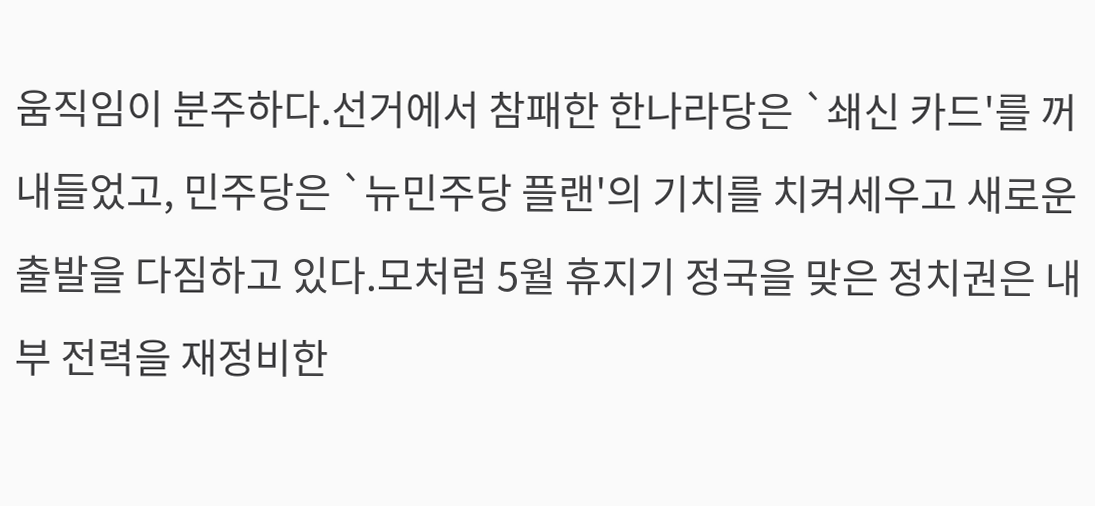움직임이 분주하다.선거에서 참패한 한나라당은 `쇄신 카드'를 꺼내들었고, 민주당은 `뉴민주당 플랜'의 기치를 치켜세우고 새로운 출발을 다짐하고 있다.모처럼 5월 휴지기 정국을 맞은 정치권은 내부 전력을 재정비한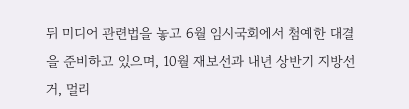뒤 미디어 관련법을 놓고 6월 임시국회에서 첨예한 대결을 준비하고 있으며, 10월 재보선과 내년 상반기 지방선거, 멀리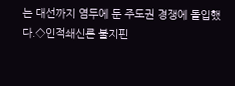는 대선까지 염두에 둔 주도권 경쟁에 돌입했다.◇인적쇄신론 불지핀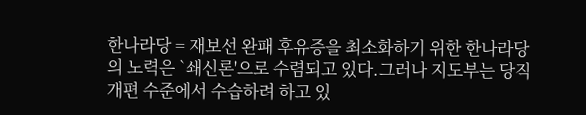한나라당 = 재보선 완패 후유증을 최소화하기 위한 한나라당의 노력은 `쇄신론'으로 수렴되고 있다.그러나 지도부는 당직개편 수준에서 수습하려 하고 있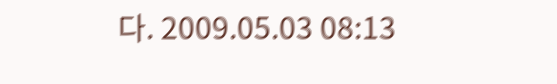다. 2009.05.03 08:13